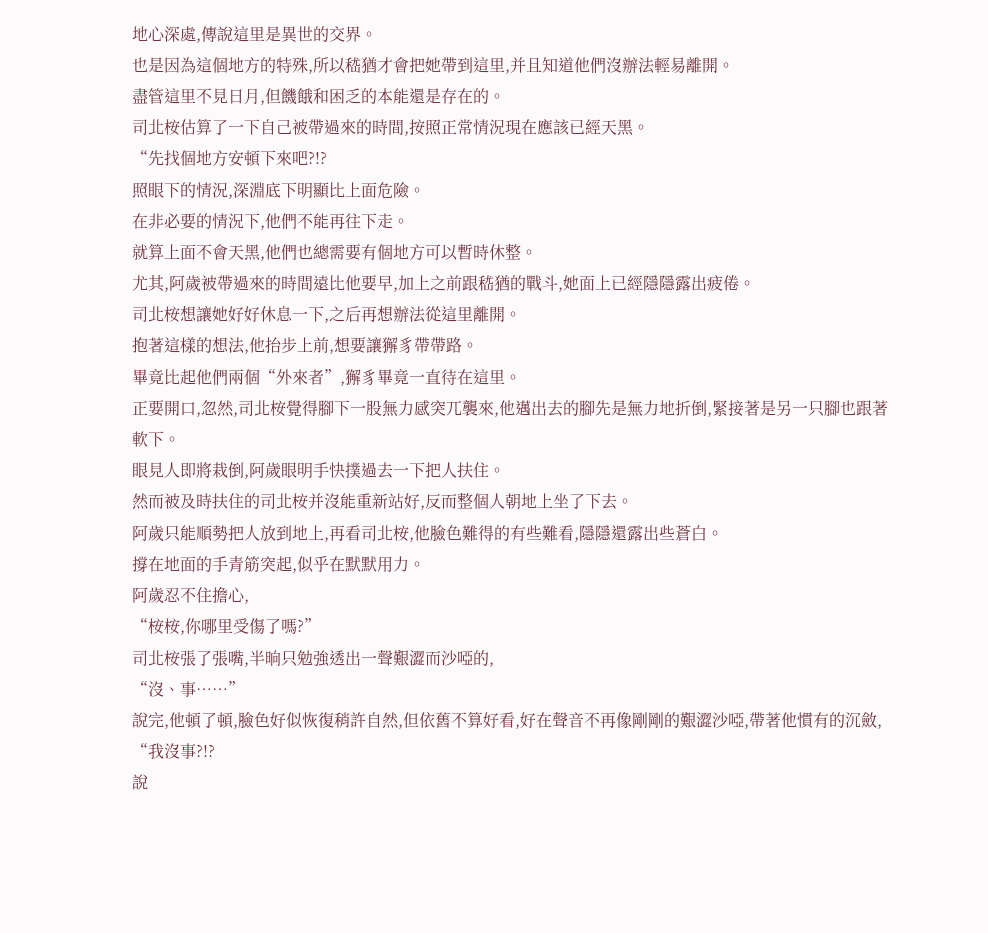地心深處,傳說這里是異世的交界。
也是因為這個地方的特殊,所以嵇猶才會把她帶到這里,并且知道他們沒辦法輕易離開。
盡管這里不見日月,但饑餓和困乏的本能還是存在的。
司北桉估算了一下自己被帶過來的時間,按照正常情況現在應該已經天黑。
“先找個地方安頓下來吧?!?
照眼下的情況,深淵底下明顯比上面危險。
在非必要的情況下,他們不能再往下走。
就算上面不會天黑,他們也總需要有個地方可以暫時休整。
尤其,阿歲被帶過來的時間遠比他要早,加上之前跟嵇猶的戰斗,她面上已經隱隱露出疲倦。
司北桉想讓她好好休息一下,之后再想辦法從這里離開。
抱著這樣的想法,他抬步上前,想要讓獬豸帶帶路。
畢竟比起他們兩個“外來者”,獬豸畢竟一直待在這里。
正要開口,忽然,司北桉覺得腳下一股無力感突兀襲來,他邁出去的腳先是無力地折倒,緊接著是另一只腳也跟著軟下。
眼見人即將栽倒,阿歲眼明手快撲過去一下把人扶住。
然而被及時扶住的司北桉并沒能重新站好,反而整個人朝地上坐了下去。
阿歲只能順勢把人放到地上,再看司北桉,他臉色難得的有些難看,隱隱還露出些蒼白。
撐在地面的手青筋突起,似乎在默默用力。
阿歲忍不住擔心,
“桉桉,你哪里受傷了嗎?”
司北桉張了張嘴,半晌只勉強透出一聲艱澀而沙啞的,
“沒、事……”
說完,他頓了頓,臉色好似恢復稍許自然,但依舊不算好看,好在聲音不再像剛剛的艱澀沙啞,帶著他慣有的沉斂,
“我沒事?!?
說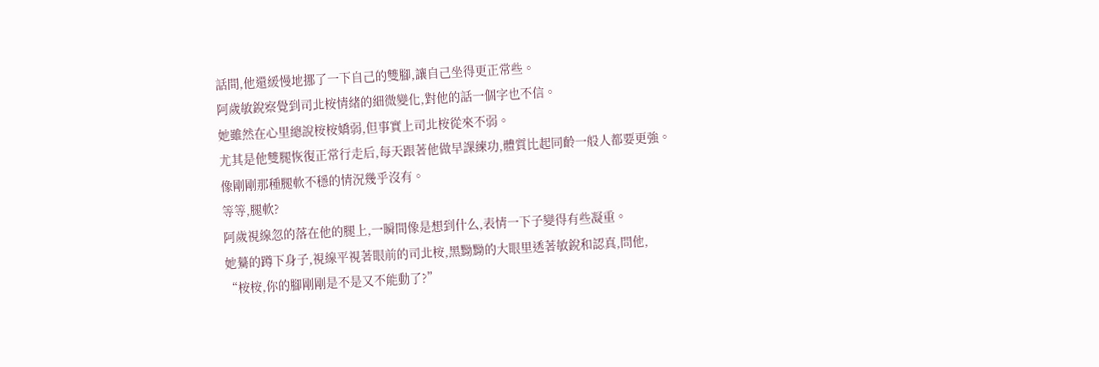話間,他還緩慢地挪了一下自己的雙腳,讓自己坐得更正常些。
阿歲敏銳察覺到司北桉情緒的細微變化,對他的話一個字也不信。
她雖然在心里總說桉桉嬌弱,但事實上司北桉從來不弱。
尤其是他雙腿恢復正常行走后,每天跟著他做早課練功,體質比起同齡一般人都要更強。
像剛剛那種腿軟不穩的情況幾乎沒有。
等等,腿軟?
阿歲視線忽的落在他的腿上,一瞬間像是想到什么,表情一下子變得有些凝重。
她驀的蹲下身子,視線平視著眼前的司北桉,黑黝黝的大眼里透著敏銳和認真,問他,
“桉桉,你的腳剛剛是不是又不能動了?”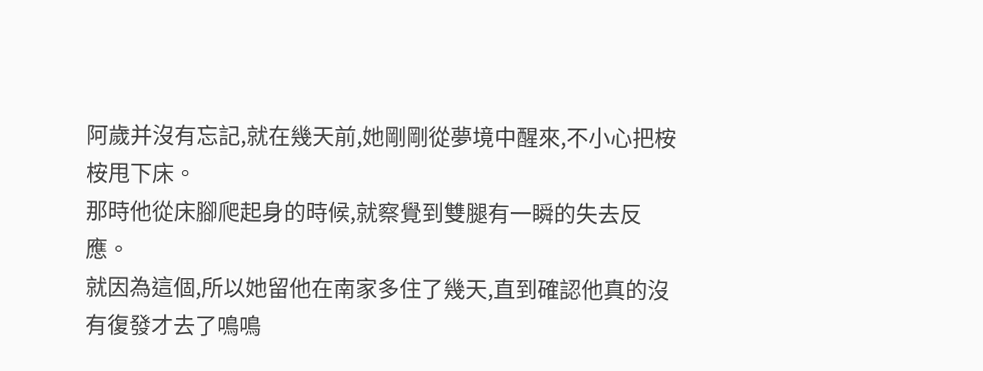阿歲并沒有忘記,就在幾天前,她剛剛從夢境中醒來,不小心把桉桉甩下床。
那時他從床腳爬起身的時候,就察覺到雙腿有一瞬的失去反應。
就因為這個,所以她留他在南家多住了幾天,直到確認他真的沒有復發才去了鳴鳴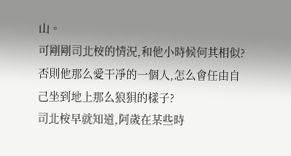山。
可剛剛司北桉的情況,和他小時候何其相似?
否則他那么愛干凈的一個人,怎么會任由自己坐到地上那么狼狽的樣子?
司北桉早就知道,阿歲在某些時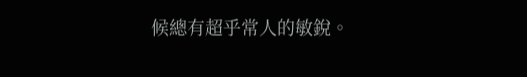候總有超乎常人的敏銳。